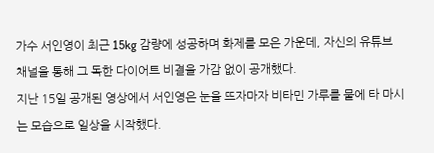가수 서인영이 최근 15kg 감량에 성공하며 화제를 모은 가운데, 자신의 유튜브 채널을 통해 그 독한 다이어트 비결을 가감 없이 공개했다.
지난 15일 공개된 영상에서 서인영은 눈을 뜨자마자 비타민 가루를 물에 타 마시는 모습으로 일상을 시작했다.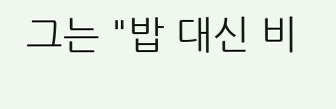그는 "밥 대신 비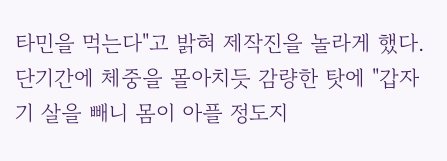타민을 먹는다"고 밝혀 제작진을 놀라게 했다. 단기간에 체중을 몰아치듯 감량한 탓에 "갑자기 살을 빼니 몸이 아플 정도지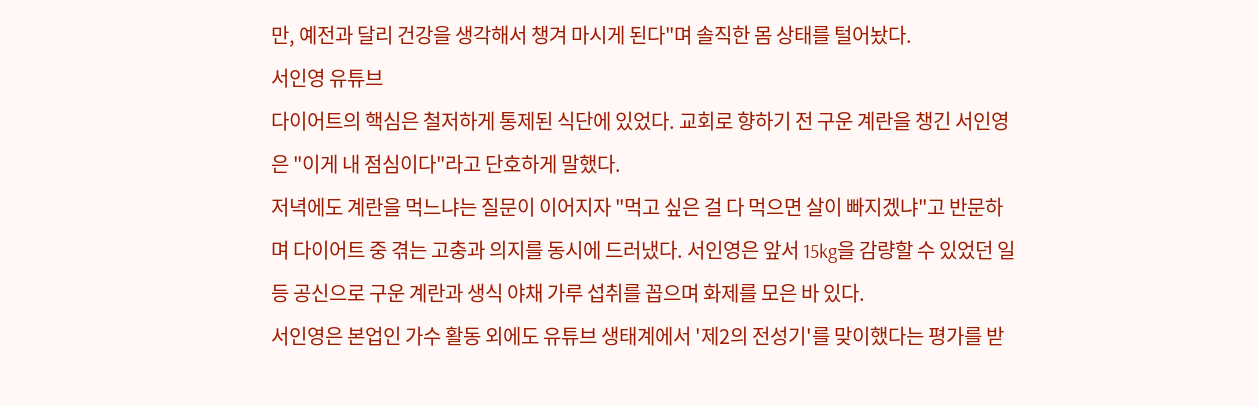만, 예전과 달리 건강을 생각해서 챙겨 마시게 된다"며 솔직한 몸 상태를 털어놨다.
서인영 유튜브
다이어트의 핵심은 철저하게 통제된 식단에 있었다. 교회로 향하기 전 구운 계란을 챙긴 서인영은 "이게 내 점심이다"라고 단호하게 말했다.
저녁에도 계란을 먹느냐는 질문이 이어지자 "먹고 싶은 걸 다 먹으면 살이 빠지겠냐"고 반문하며 다이어트 중 겪는 고충과 의지를 동시에 드러냈다. 서인영은 앞서 15kg을 감량할 수 있었던 일등 공신으로 구운 계란과 생식 야채 가루 섭취를 꼽으며 화제를 모은 바 있다.
서인영은 본업인 가수 활동 외에도 유튜브 생태계에서 '제2의 전성기'를 맞이했다는 평가를 받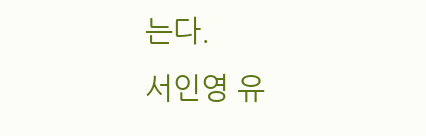는다.
서인영 유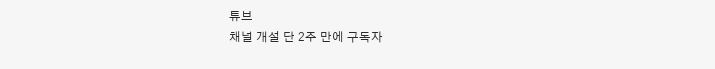튜브
채널 개설 단 2주 만에 구독자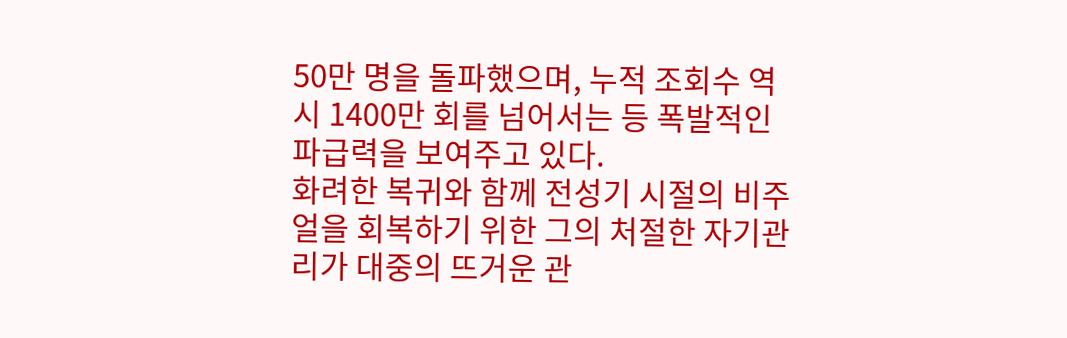50만 명을 돌파했으며, 누적 조회수 역시 1400만 회를 넘어서는 등 폭발적인 파급력을 보여주고 있다.
화려한 복귀와 함께 전성기 시절의 비주얼을 회복하기 위한 그의 처절한 자기관리가 대중의 뜨거운 관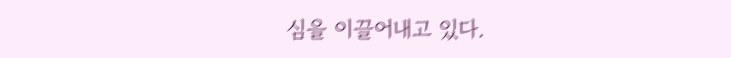심을 이끌어내고 있다.